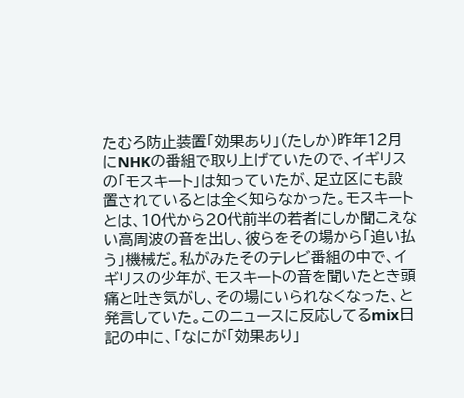たむろ防止装置「効果あり」(たしか)昨年12月にNHKの番組で取り上げていたので、イギリスの「モスキート」は知っていたが、足立区にも設置されているとは全く知らなかった。モスキートとは、10代から20代前半の若者にしか聞こえない高周波の音を出し、彼らをその場から「追い払う」機械だ。私がみたそのテレビ番組の中で、イギリスの少年が、モスキートの音を聞いたとき頭痛と吐き気がし、その場にいられなくなった、と発言していた。このニュースに反応してるmix日記の中に、「なにが「効果あり」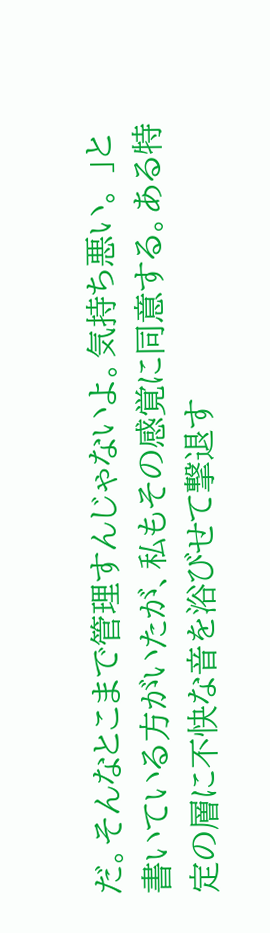だ。そんなとこまで管理すんじゃないよ。気持ち悪い。 」と書いている方がいたが、私もその感覚に同意する。ある特定の層に不快な音を浴びせて撃退す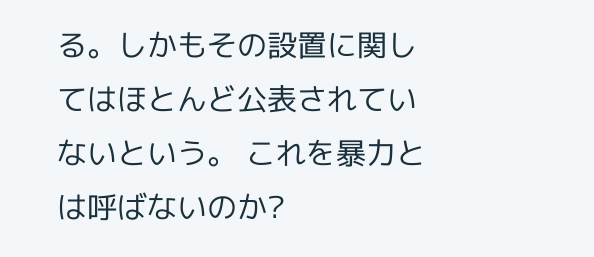る。しかもその設置に関してはほとんど公表されていないという。 これを暴力とは呼ばないのか?